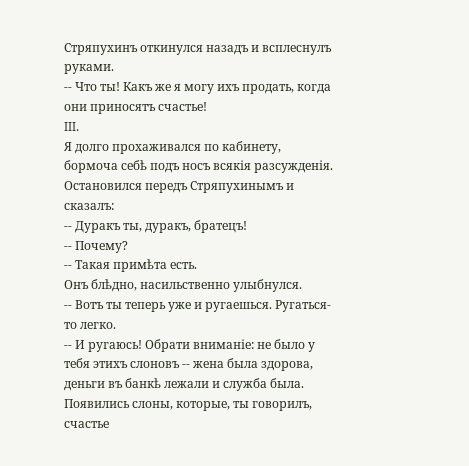Стряпухинъ откинулся назадъ и всплеснулъ руками.
-- Что ты! Какъ же я могу ихъ продать, когда они приносятъ счастье!
III.
Я долго прохаживался по кабинету, бормоча себѣ подъ носъ всякія разсужденія. Остановился передъ Стряпухинымъ и сказалъ:
-- Дуракъ ты, дуракъ, братецъ!
-- Почему?
-- Такая примѣта есть.
Онъ блѣдно, насильственно улыбнулся.
-- Вотъ ты теперь уже и ругаешься. Ругаться-то легко.
-- И ругаюсь! Обрати вниманіе: не было у тебя этихъ слоновъ -- жена была здорова, деньги въ банкѣ лежали и служба была. Появились слоны, которые, ты говорилъ, счастье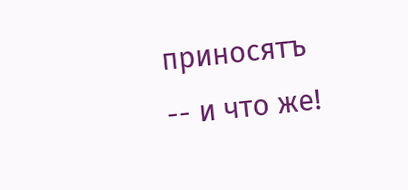приносятъ -- и что же!